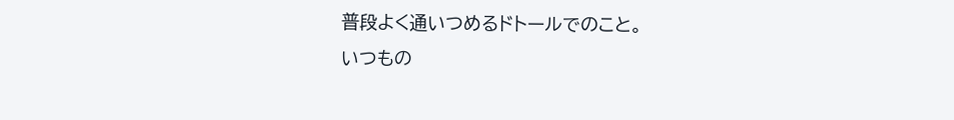普段よく通いつめるドトールでのこと。
いつもの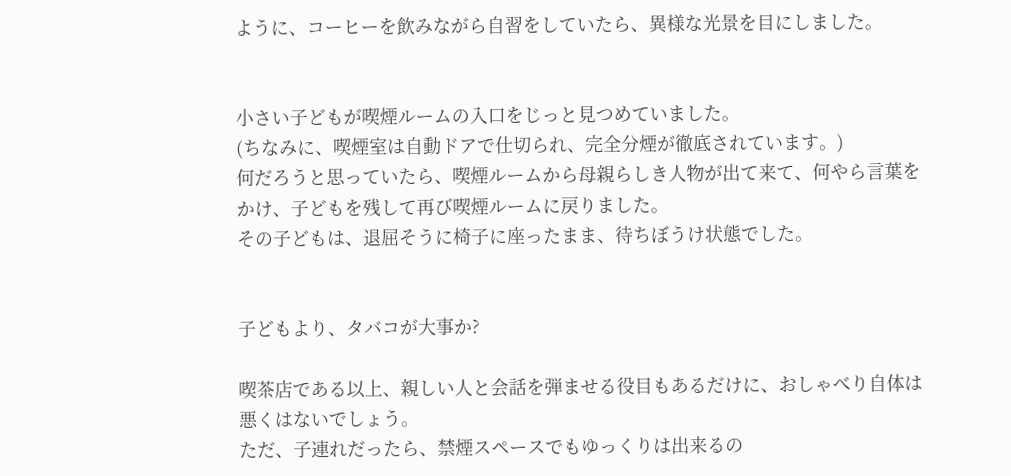ように、コーヒーを飲みながら自習をしていたら、異様な光景を目にしました。


小さい子どもが喫煙ルームの入口をじっと見つめていました。
(ちなみに、喫煙室は自動ドアで仕切られ、完全分煙が徹底されています。)
何だろうと思っていたら、喫煙ルームから母親らしき人物が出て来て、何やら言葉をかけ、子どもを残して再び喫煙ルームに戻りました。
その子どもは、退屈そうに椅子に座ったまま、待ちぼうけ状態でした。


子どもより、タバコが大事か?

喫茶店である以上、親しい人と会話を弾ませる役目もあるだけに、おしゃべり自体は悪くはないでしょう。
ただ、子連れだったら、禁煙スペースでもゆっくりは出来るの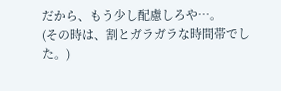だから、もう少し配慮しろや…。
(その時は、割とガラガラな時間帯でした。)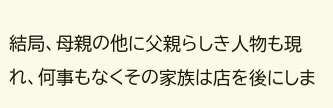結局、母親の他に父親らしき人物も現れ、何事もなくその家族は店を後にしま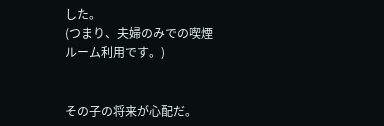した。
(つまり、夫婦のみでの喫煙ルーム利用です。)


その子の将来が心配だ。